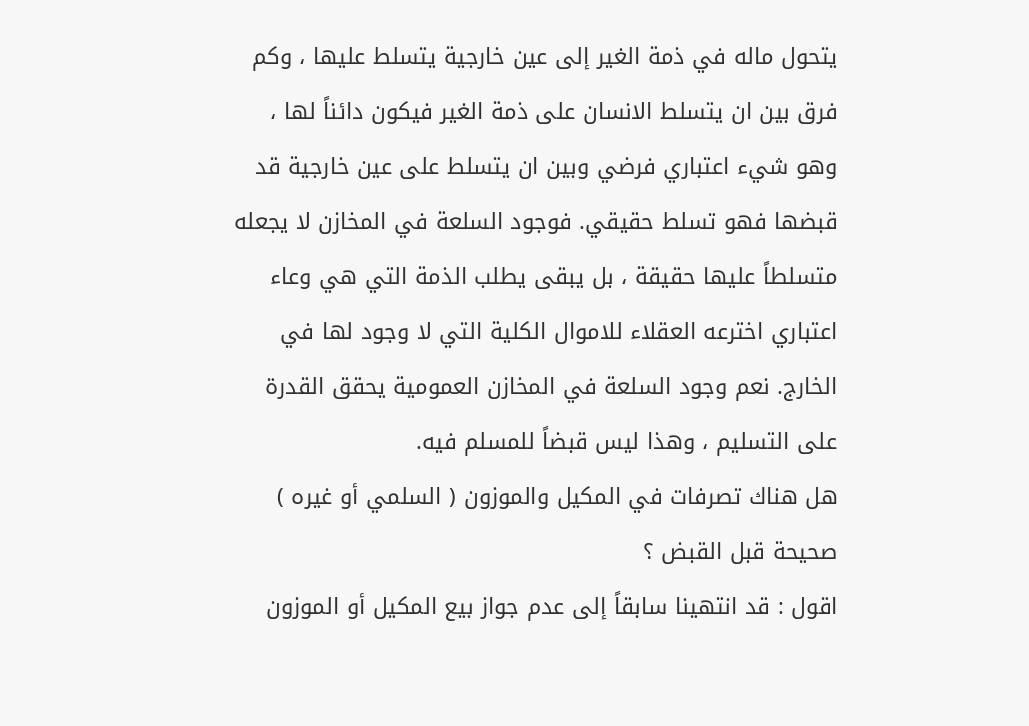يتحول ماله في ذمة الغير إلى عين خارجية يتسلط عليها ، وكم فرق بين ان يتسلط الانسان على ذمة الغير فيكون دائناً لها ، وهو شيء اعتباري فرضي وبين ان يتسلط على عين خارجية قد قبضها فهو تسلط حقيقي. فوجود السلعة في المخازن لا يجعله متسلطاً عليها حقيقة ، بل يبقى يطلب الذمة التي هي وعاء اعتباري اخترعه العقلاء للاموال الكلية التي لا وجود لها في الخارج. نعم وجود السلعة في المخازن العمومية يحقق القدرة على التسليم ، وهذا ليس قبضاً للمسلم فيه.
هل هناك تصرفات في المكيل والموزون ( السلمي أو غيره ) صحيحة قبل القبض ؟
اقول : قد انتهينا سابقاً إلى عدم جواز بيع المكيل أو الموزون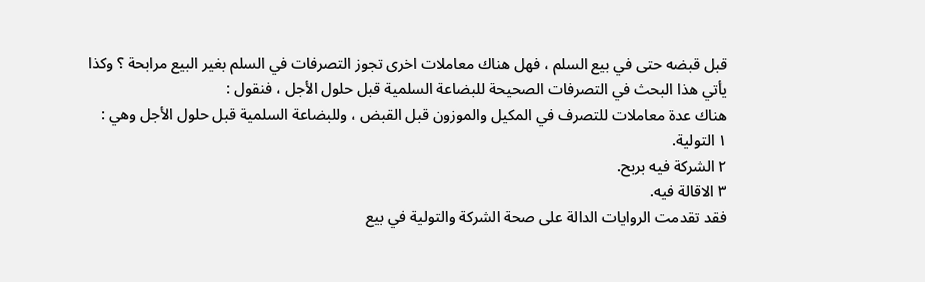قبل قبضه حتى في بيع السلم ، فهل هناك معاملات اخرى تجوز التصرفات في السلم بغير البيع مرابحة ؟ وكذا يأتي هذا البحث في التصرفات الصحيحة للبضاعة السلمية قبل حلول الأجل ، فنقول :
هناك عدة معاملات للتصرف في المكيل والموزون قبل القبض ، وللبضاعة السلمية قبل حلول الأجل وهي :
١ التولية.
٢ الشركة فيه بربح.
٣ الاقالة فيه.
فقد تقدمت الروايات الدالة على صحة الشركة والتولية في بيع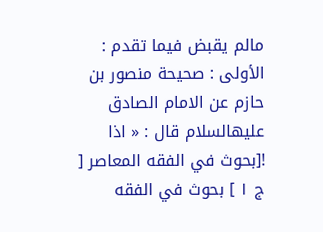مالم يقبض فيما تقدم :
الأولى : صحيحة منصور بن حازم عن الامام الصادق عليهالسلام قال : « اذا
![بحوث في الفقه المعاصر [ ج ١ ] بحوث في الفقه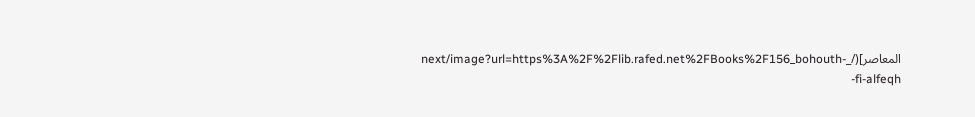المعاصر](/_next/image?url=https%3A%2F%2Flib.rafed.net%2FBooks%2F156_bohouth-fi-alfeqh-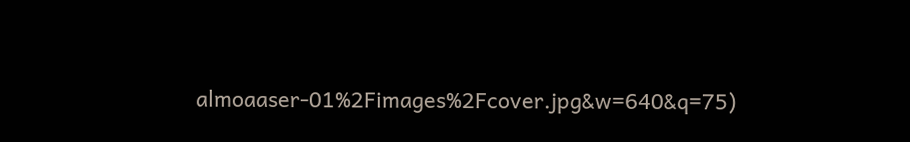almoaaser-01%2Fimages%2Fcover.jpg&w=640&q=75)